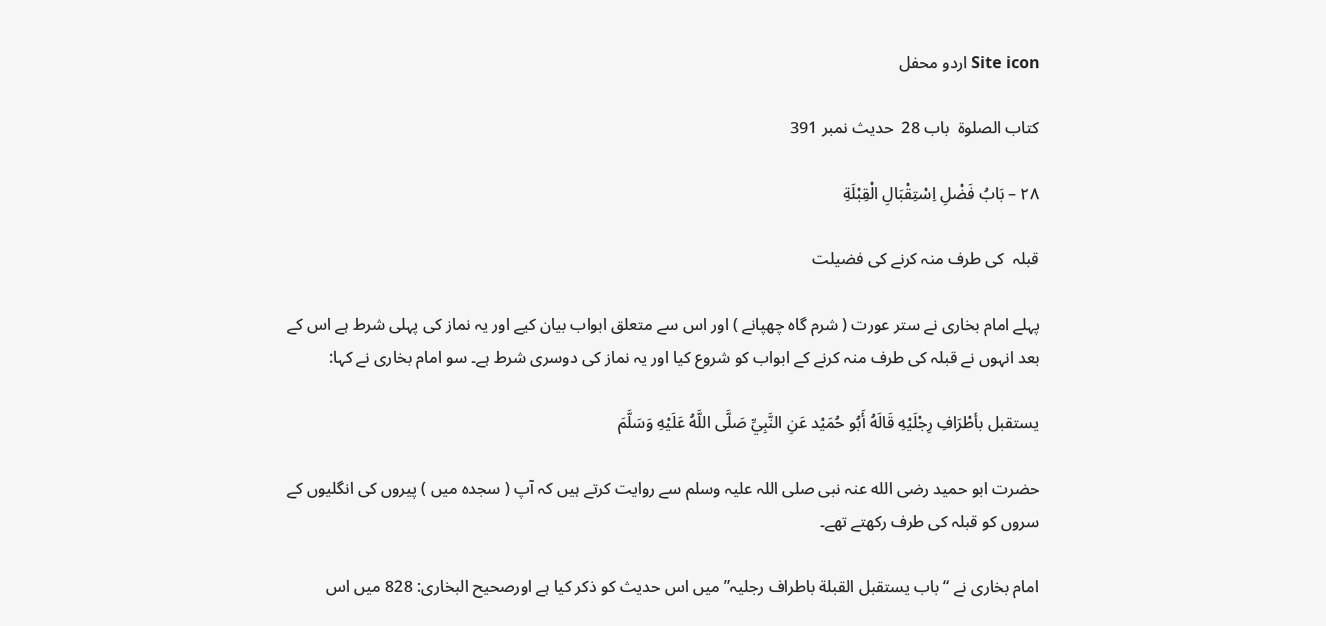Site icon اردو محفل

کتاب الصلوۃ  باب 28  حدیث نمبر 391

۲۸ – بَابُ فَضْلِ اِسْتِقْبَالِ الْقِبْلَةِ

قبلہ  کی طرف منہ کرنے کی فضیلت

پہلے امام بخاری نے ستر عورت ( شرم گاہ چھپانے ) اور اس سے متعلق ابواب بیان کیے اور یہ نماز کی پہلی شرط ہے اس کے بعد انہوں نے قبلہ کی طرف منہ کرنے کے ابواب کو شروع کیا اور یہ نماز کی دوسری شرط ہے۔ سو امام بخاری نے کہا:

يستقبل بأطْرَافِ رِجْلَيْهِ قَالَهُ أَبُو حُمَيْد عَنِ النَّبِيِّ صَلَّى اللَّهُ عَلَيْهِ وَسَلَّمَ

حضرت ابو حمید رضی الله عنہ نبی صلی اللہ علیہ وسلم سے روایت کرتے ہیں کہ آپ ( سجدہ میں ) پیروں کی انگلیوں کے سروں کو قبلہ کی طرف رکھتے تھے۔

امام بخاری نے “باب يستقبل القبلة باطراف رجلیہ” میں اس حدیث کو ذکر کیا ہے اورصحیح البخاری: 828 میں اس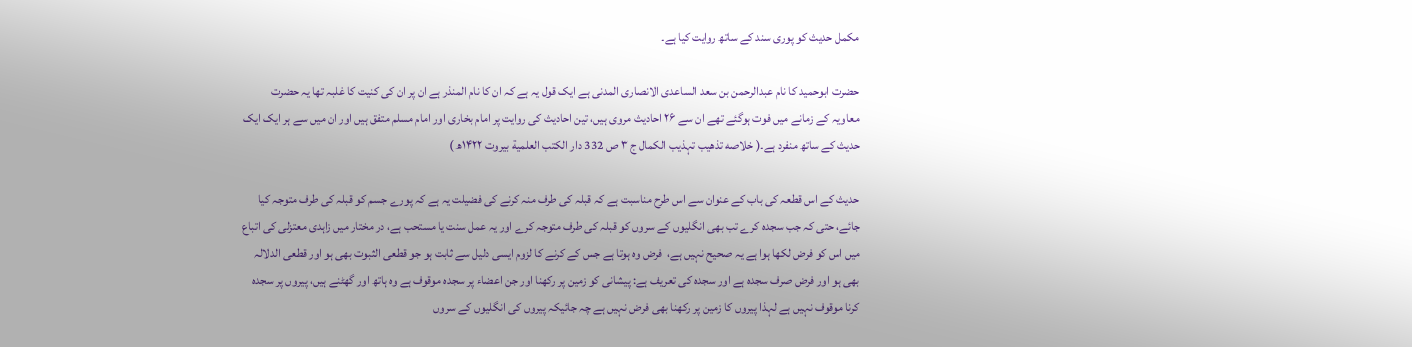مکمل حدیث کو پوری سند کے ساتھ روایت کیا ہے۔

حضرت ابوحمید کا نام عبدالرحمن بن سعد الساعدی الانصاری المدنی ہے ایک قول یہ ہے کہ ان کا نام المنذر ہے ان پر ان کی کنیت کا غلبہ تھا یہ حضرت معاویہ کے زمانے میں فوت ہوگئے تھے ان سے ۲۶ احادیث مروی ہیں، تین احادیث کی روایت پر امام بخاری اور امام مسلم متفق ہیں اور ان میں سے ہر ایک ایک حدیث کے ساتھ منفرد ہے۔( خلاصه تذهیب تہذیب الکمال ج ۳ ص 332 دار الکتب العلمیة بیروت ۱۴۲۲ھ )

حدیث کے اس قطعہ کی باب کے عنوان سے اس طرح مناسبت ہے کہ قبلہ کی طرف منہ کرنے کی فضیلت یہ ہے کہ پورے جسم کو قبلہ کی طرف متوجہ کیا جائے، حتی کہ جب سجدہ کرے تب بھی انگلیوں کے سروں کو قبلہ کی طرف متوجہ کرے اور یہ عمل سنت یا مستحب ہے، در مختار میں زاہدی معتزلی کی اتباع میں اس کو فرض لکھا ہوا ہے یہ صحیح نہیں ہے،  فرض وہ ہوتا ہے جس کے کرنے کا لزوم ایسی دلیل سے ثابت ہو جو قطعی الثبوت بھی ہو اور قطعی الدلالہ بھی ہو اور فرض صرف سجدہ ہے اور سجدہ کی تعریف ہے: پیشانی کو زمین پر رکھنا اور جن اعضاء پر سجدہ موقوف ہے وہ ہاتھ اور گھٹنے ہیں، پیروں پر سجدہ کرنا موقوف نہیں ہے لہذا پیروں کا زمین پر رکھنا بھی فرض نہیں ہے چہ جائیکہ پیروں کی انگلیوں کے سروں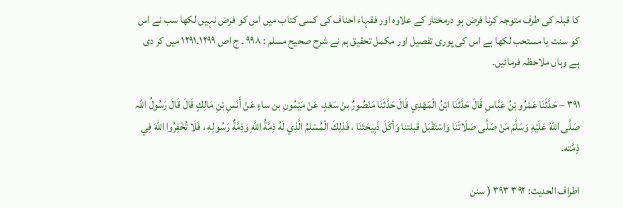کا قبلہ کی طرف متوجہ کرنا فرض ہو درمختار کے علاوہ اور فقہاء احناف کی کسی کتاب میں اس کو فرض نہیں لکھا سب نے اس کو سنت یا مستحب لکھا ہے اس کی پوری تفصیل اور مکمل تحقیق ہم نے شرح صحیح مسلم : ۹۹۸ ۔ ج اص ۱۲۹۹۔۱۲۹۱ میں کر دی ہے وہاں ملاحظہ فرمائیں۔

۳۹۱ – حَدَّثَنَا عَمْرُو بْنُ عَبَّاسِ قَالَ حَدَّثَنَا ابْنُ الْمَهْدِي قَالَ حَدَّثَنَا مَنْصُورٌ بنْ سَعْدٍ، عَنْ مَيْمُونِ بن ساءٍ عَنْ أَنَسِ بْنِ مَالِكٍ قَالَ قَالَ رَسُولُ اللہ صَلَّى اللهُ عَلَيْهِ وَسَلَّمَ مَنْ صَلَّى صَلَاتَنَا وَاسْتَقْبَل قبلتنا وَأكَلَ ذَبِيحَتَنَا ، فَذلِكَ الْمُسْلِمُ الَّذِي لَهُ ذِمَّةُ اللَّهِ وَذِمَّةٌ رَسُولِهِ ، فَلَا تُخْفِرُوا اللهَ فِي ذِمَّته۔

اطراف الحدیث: ۳۹۲ ۳۹۳ ( سنن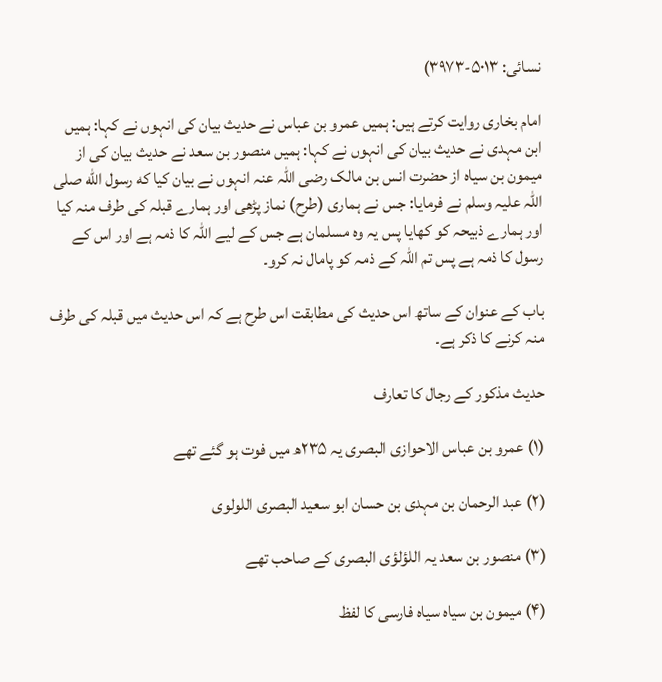نسائی: ۵۰۱۳-۳۹۷۳)

امام بخاری روایت کرتے ہیں: ہمیں عمرو بن عباس نے حدیث بیان کی انہوں نے کہا: ہمیں ابن مہدی نے حدیث بیان کی انہوں نے کہا: ہمیں منصور بن سعد نے حدیث بیان کی از میمون بن سیاه از حضرت انس بن مالک رضی اللہ عنہ انہوں نے بیان کیا که رسول الله صلی اللہ علیہ وسلم نے فرمایا: جس نے ہماری (طرح) نماز پڑھی اور ہمارے قبلہ کی طرف منہ کیا اور ہمارے ذبیحہ کو کھایا پس یہ وہ مسلمان ہے جس کے لیے اللہ کا ذمہ ہے اور اس کے رسول کا ذمہ ہے پس تم اللہ کے ذمہ کو پامال نہ کرو۔

باب کے عنوان کے ساتھ اس حدیث کی مطابقت اس طرح ہے کہ اس حدیث میں قبلہ کی طرف منہ کرنے کا ذکر ہے۔

حدیث مذکور کے رجال کا تعارف

(۱) عمرو بن عباس الاحوازی البصری یہ ۲۳۵ھ میں فوت ہو گئے تھے

(۲) عبد الرحمان بن مہدی بن حسان ابو سعید البصری اللولوی

(۳) منصور بن سعد یہ اللؤلؤی البصری کے صاحب تھے

(۴) میمون بن سیاہ سیاہ فارسی کا لفظ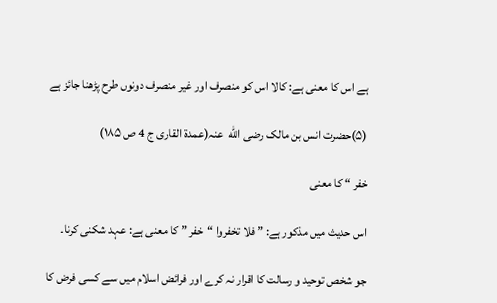ہے اس کا معنی ہے: کالا اس کو منصرف اور غیر منصرف دونوں طرح پڑھنا جائز ہے

(۵)حضرت انس بن مالک رضی الله  عنہ(عمدۃ القاری ج 4 ص ۱۸۵)

خفر “ کا معنی

اس حدیث میں مذکور ہے: ” فلا تخفروا “خفر ” کا معنی ہے: عہد شکنی کرنا۔

جو شخص توحید و رسالت کا اقرار نہ کرے اور فرائض اسلام میں سے کسی فرض کا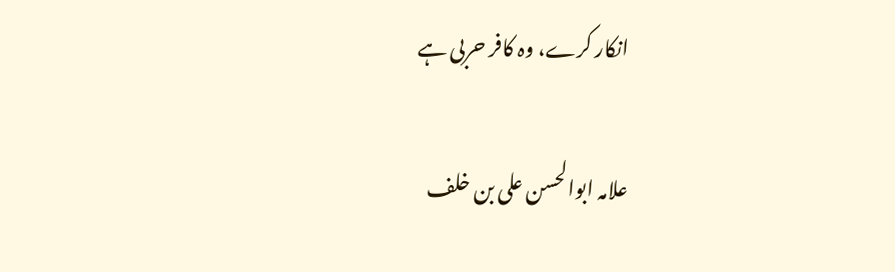انکار کرے، وہ کافر حربی ہے

علامہ ابوالحسن علی بن خلف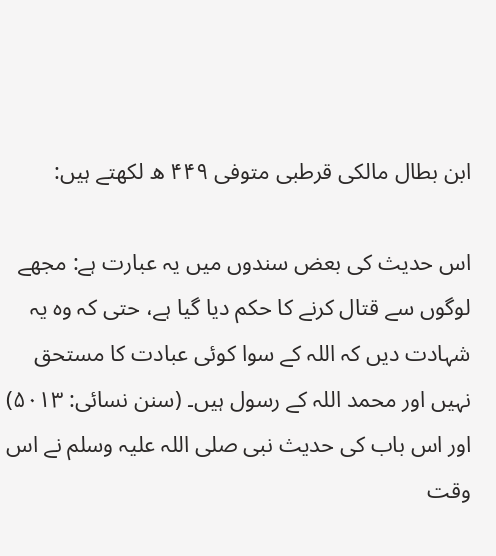ابن بطال مالکی قرطبی متوفی ۴۴۹ ھ لکھتے ہیں:

اس حدیث کی بعض سندوں میں یہ عبارت ہے: مجھے لوگوں سے قتال کرنے کا حکم دیا گیا ہے، حتی کہ وہ یہ شہادت دیں کہ اللہ کے سوا کوئی عبادت کا مستحق نہیں اور محمد اللہ کے رسول ہیں۔ (سنن نسائی: ۵۰۱۳) اور اس باب کی حدیث نبی صلی اللہ علیہ وسلم نے اس وقت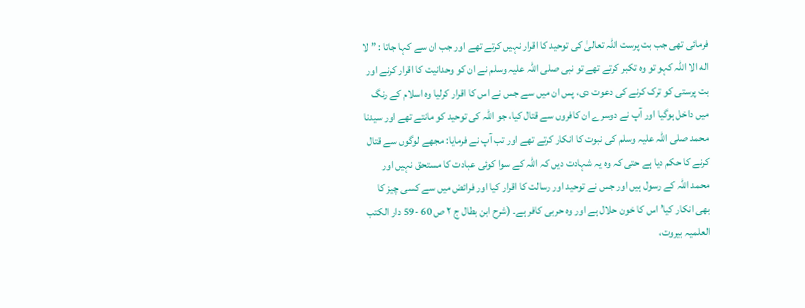فرمائی تھی جب بت پرست اللہ تعالیٰ کی توحید کا اقرار نہیں کرتے تھے اور جب ان سے کہا جاتا : ” لا اله الا اللہ کہو تو وہ تکبر کرتے تھے تو نبی صلی اللہ علیہ وسلم نے ان کو وحدانیت کا اقرار کرنے اور بت پرستی کو ترک کرنے کی دعوت دی، پس ان میں سے جس نے اس کا اقرار کرلیا وہ اسلام کے رنگ میں داخل ہوگیا اور آپ نے دوسرے ان کافروں سے قتال کیا، جو اللہ کی توحید کو مانتے تھے اور سیدنا محمد صلی اللہ علیہ وسلم کی نبوت کا انکار کرتے تھے اور تب آپ نے فرمایا: مجھے لوگوں سے قتال کرنے کا حکم دیا ہے حتی کہ وہ یہ شہادت دیں کہ اللہ کے سوا کوئی عبادت کا مستحق نہیں اور محمد اللہ کے رسول ہیں اور جس نے توحید اور رسالت کا اقرار کیا اور فرائض میں سے کسی چیز کا بھی انکار کیا’ اس کا خون حلال ہے اور وہ حربی کافر ہے۔ (شرح ابن بطال ج ۲ ص 60 -59 دار الکتب العلمیہ بیروت،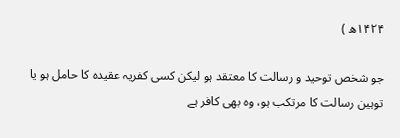۱۴۲۴ھ )

جو شخص توحید و رسالت کا معتقد ہو لیکن کسی کفریہ عقیدہ کا حامل ہو یا توہین رسالت کا مرتکب ہو، وہ بھی کافر ہے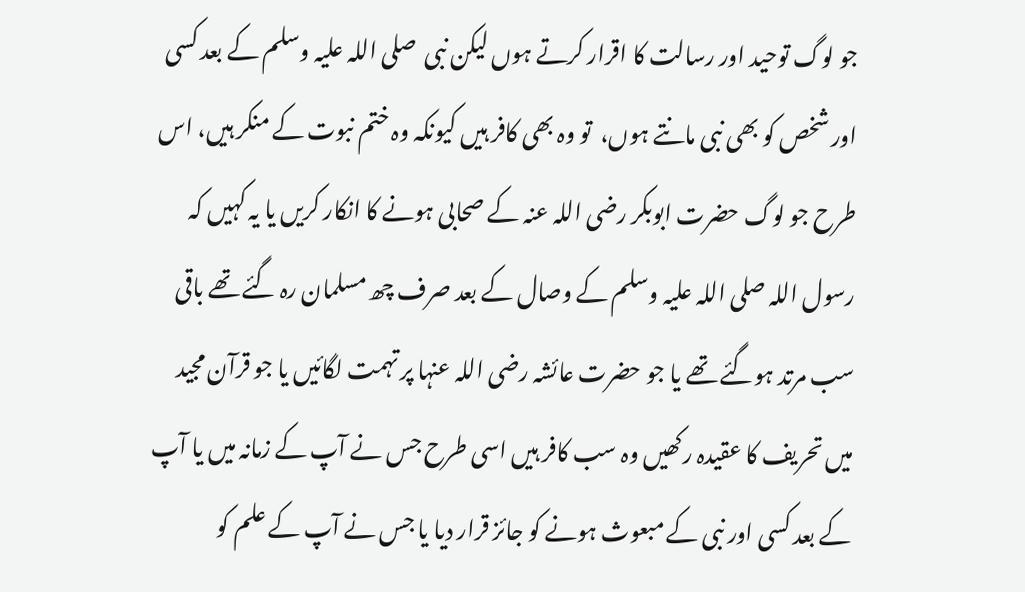جو لوگ توحید اور رسالت کا اقرار کرتے ہوں لیکن نبی  صلی اللہ علیہ وسلم کے بعد کسی اور شخص کو بھی نبی مانتے ہوں،  تو وہ بھی کافر ہیں کیونکہ وہ ختم نبوت کے منکر ہیں، اس طرح جو لوگ حضرت ابوبکر رضی اللہ عنہ کے صحابی ہونے کا انکار کریں یا یہ کہیں کہ رسول اللہ صلی اللہ علیہ وسلم کے وصال کے بعد صرف چھ مسلمان رہ گئے تھے باقی سب مرتد ہوگئے تھے یا جو حضرت عائشہ رضی اللہ عنہا پر تہمت لگائیں یا جو قرآن مجید میں تحریف کا عقیدہ رکھیں وہ سب کافر ہیں اسی طرح جس نے آپ کے زمانہ میں یا آپ کے بعد کسی اور نبی کے مبعوث ہونے کو جائز قرار دیا یا جس نے آپ کے علم کو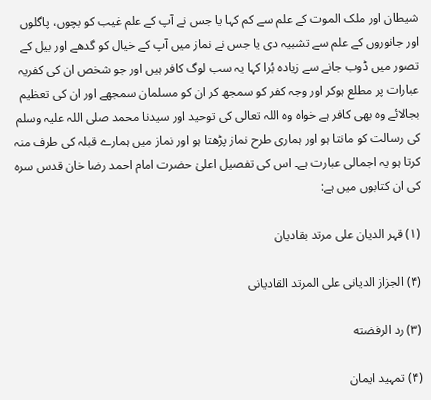شیطان اور ملک الموت کے علم سے کم کہا یا جس نے آپ کے علم غیب کو بچوں، پاگلوں اور جانوروں کے علم سے تشبیہ دی یا جس نے نماز میں آپ کے خیال کو گدھے اور بیل کے تصور میں ڈوب جانے سے زیادہ بُرا کہا یہ سب لوگ کافر ہیں اور جو شخص ان کی کفریہ عبارات پر مطلع ہوکر اور وجہ کفر کو سمجھ کر ان کو مسلمان سمجھے اور ان کی تعظیم بجالائے وہ بھی کافر ہے خواہ وہ اللہ تعالی کی توحید اور سیدنا محمد صلی اللہ علیہ وسلم کی رسالت کو مانتا ہو اور ہماری طرح نماز پڑھتا ہو اور نماز میں ہمارے قبلہ کی طرف منہ کرتا ہو یہ اجمالی عبارت ہے۔ اس کی تفصیل اعلیٰ حضرت امام احمد رضا خان قدس سرہ کی ان کتابوں میں ہے:

(۱) قہر الدیان علی مرتد بقادیان

(۴) الجزاز الدیانی علی المرتد القادیانی

(۳) رد الرفضته

(۴) تمہید ایمان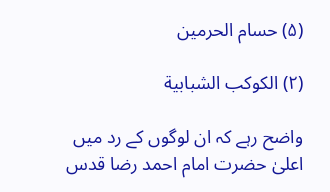(۵) حسام الحرمین

(۲) الکوکب الشبابية

واضح رہے کہ ان لوگوں کے رد میں اعلیٰ حضرت امام احمد رضا قدس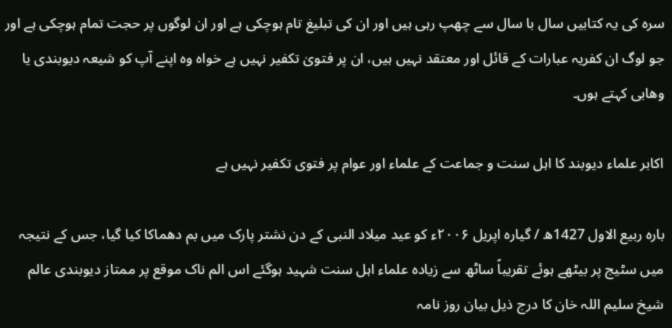سرہ کی یہ کتابیں سال با سال سے چھپ رہی ہیں اور ان کی تبلیغ تام ہوچکی ہے اور ان لوگوں پر حجت تمام ہوچکی ہے اور جو لوگ ان کفریہ عبارات کے قائل اور معتقد نہیں ہیں، ان پر فتویٰ تکفیر نہیں ہے خواہ وہ اپنے آپ کو شیعہ دیوبندی یا وھابی کہتے ہوں۔

اکابر علماء دیوبند کا اہل سنت و جماعت کے علماء اور عوام پر فتوی تکفیر نہیں ہے

بارہ ربیع الاول 1427ھ / گیارہ اپریل ۲۰۰۶ء کو عید میلاد النبی کے دن نشتر پارک میں بم دھماکا کیا گیا، جس کے نتیجہ میں سٹیج پر بیٹھے ہوئے تقریباً ساٹھ سے زیادہ علماء اہل سنت شہید ہوگئے اس الم ناک موقع پر ممتاز دیوبندی عالم شیخ سلیم اللہ خان کا درج ذیل بیان روز نامہ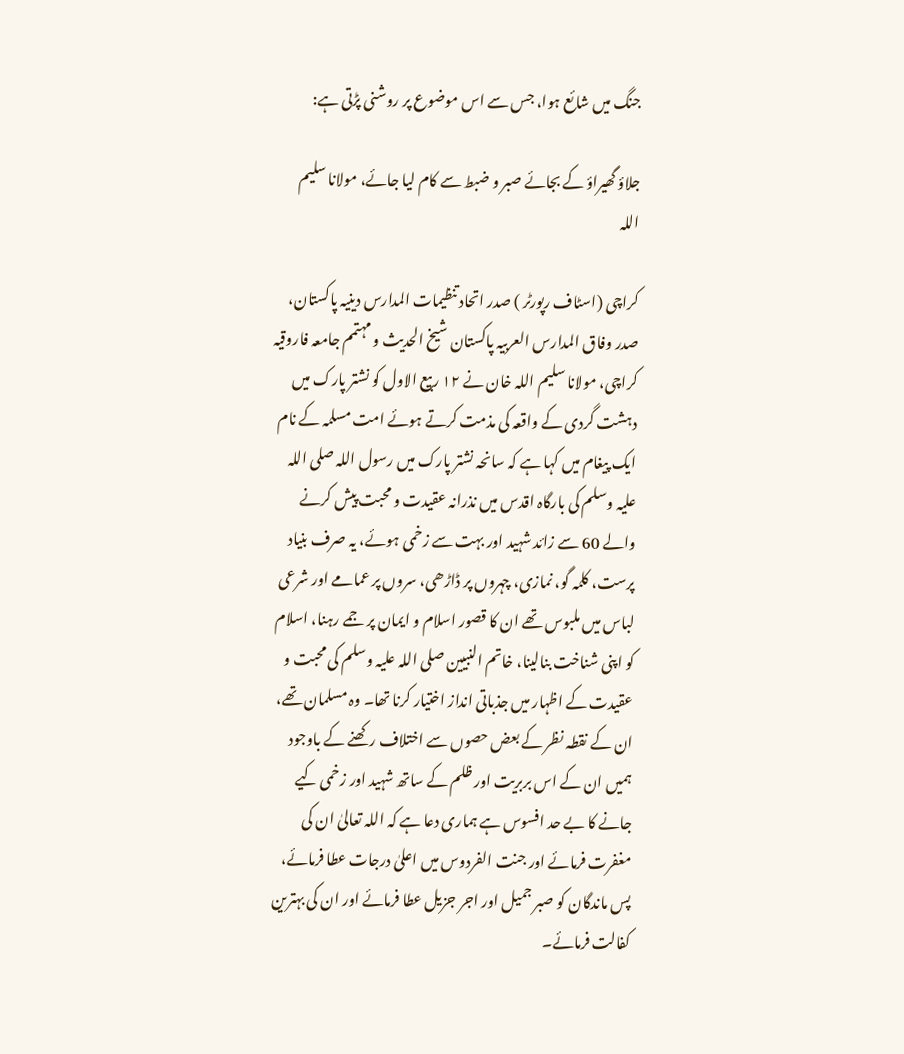جنگ میں شائع ہوا، جس سے اس موضوع پر روشنی پڑتی ہے:

جلاؤ گھیراؤ کے بجائے صبر و ضبط سے کام لیا جائے، مولانا سلیم اللہ

کراچی (اسٹاف رپورٹر ) صدر اتحاد تنظیمات المدارس دینیہ پاکستان، صدر وفاق المدارس العربیہ پاکستان شیخ الحدیث و مہتمم جامعہ فاروقیہ کراچی، مولانا سلیم اللہ خان نے ۱۲ ربیع الاول کو نشتر پارک میں دہشت گردی کے واقعہ کی مذمت کرتے ہوئے امت مسلمہ کے نام ایک پیغام میں کہا ہے کہ سانحہ نشتر پارک میں رسول اللہ صلی اللہ علیہ وسلم کی بارگاہ اقدس میں نذرانہ عقیدت و محبت پیش کرنے والے 60 سے زائد شہید اور بہت سے زخمی ہوئے، یہ صرف بنیاد پرست، کلمہ گو، نمازی، چہروں پر ڈاڑھی، سروں پر عمامے اور شرعی لباس میں ملبوس تھے ان کا قصور اسلام و ایمان پر جمے رہنا، اسلام کو اپنی شناخت بنالینا، خاتم النبیین صلی اللہ علیہ وسلم کی محبت و عقیدت کے اظہار میں جذباتی انداز اختیار کرنا تھا۔ وہ مسلمان تھے، ان کے نقطہ نظر کے بعض حصوں سے اختلاف رکھنے کے باوجود ہمیں ان کے اس بربریت اور ظلم کے ساتھ شہید اور زخمی کیے جانے کا بے حد افسوس ہے ہماری دعا ہے کہ اللہ تعالیٰ ان کی مغفرت فرمائے اور جنت الفردوس میں اعلیٰ درجات عطا فرمائے، پس ماندگان کو صبر جمیل اور اجر جزیل عطا فرمائے اور ان کی بہترین کفالت فرمائے۔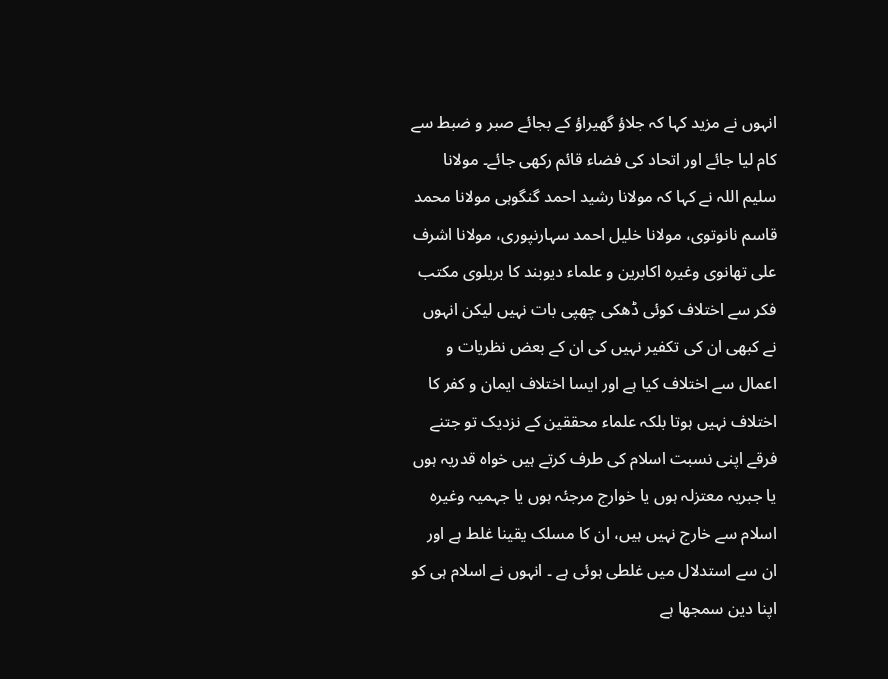انہوں نے مزید کہا کہ جلاؤ گھیراؤ کے بجائے صبر و ضبط سے کام لیا جائے اور اتحاد کی فضاء قائم رکھی جائے۔ مولانا سلیم اللہ نے کہا کہ مولانا رشید احمد گنگوہی مولانا محمد قاسم نانوتوی، مولانا خلیل احمد سہارنپوری، مولانا اشرف علی تھانوی وغیرہ اکابرین و علماء دیوبند کا بریلوی مکتب فکر سے اختلاف کوئی ڈھکی چھپی بات نہیں لیکن انہوں نے کبھی ان کی تکفیر نہیں کی ان کے بعض نظریات و اعمال سے اختلاف کیا ہے اور ایسا اختلاف ایمان و کفر کا اختلاف نہیں ہوتا بلکہ علماء محققین کے نزدیک تو جتنے فرقے اپنی نسبت اسلام کی طرف کرتے ہیں خواہ قدریہ ہوں یا جبریہ معتزلہ ہوں یا خوارج مرجئہ ہوں یا جہمیہ وغیرہ اسلام سے خارج نہیں ہیں، ان کا مسلک یقینا غلط ہے اور ان سے استدلال میں غلطی ہوئی ہے ۔ انہوں نے اسلام ہی کو اپنا دین سمجھا ہے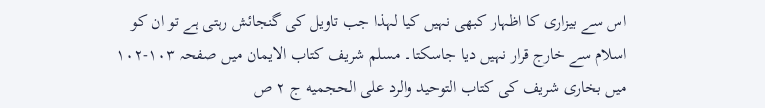اس سے بیزاری کا اظہار کبھی نہیں کیا لہذا جب تاویل کی گنجائش رہتی ہے تو ان کو اسلام سے خارج قرار نہیں دیا جاسکتا۔ مسلم شریف کتاب الایمان میں صفحہ ۱۰۳-۱۰۲ میں بخاری شریف کی کتاب التوحید والرد علی الحجميه ج ۲ ص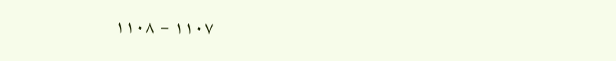۱۱۰۸ – ۱۱۰۷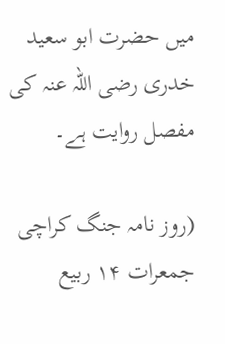میں حضرت ابو سعید خدری رضی اللہ عنہ کی مفصل روایت ہے۔

(روز نامہ جنگ کراچی جمعرات ۱۴ ربیع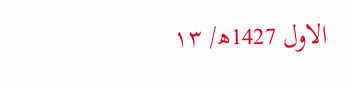الاول 1427ھ/ ۱۳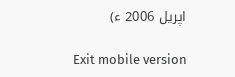اپریل 2006 ء)

Exit mobile version